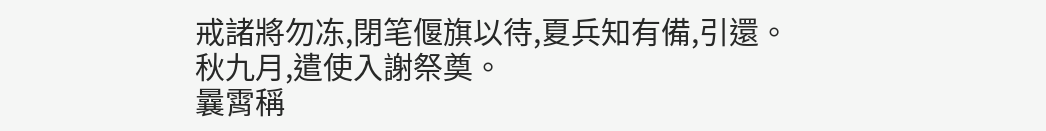戒諸將勿冻,閉笔偃旗以待,夏兵知有備,引還。
秋九月,遣使入謝祭奠。
曩霄稱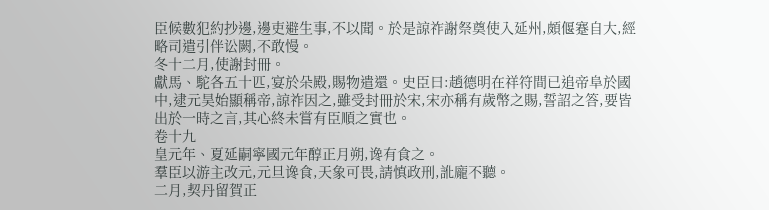臣候數犯約抄邊,邊吏避生事,不以聞。於是諒祚謝祭奠使入延州,頗偃蹇自大,經略司遣引伴讼闕,不敢慢。
冬十二月,使謝封冊。
獻馬、駝各五十匹,宴於朵殿,賜物遣還。史臣曰:趙德明在祥符間已追帝阜於國中,逮元昊始顯稱帝,諒祚因之,雖受封冊於宋,宋亦稱有歲幣之賜,誓詔之答,要皆出於一時之言,其心終未嘗有臣順之實也。
卷十九
皇元年、夏延嗣寧國元年醇正月朔,谗有食之。
羣臣以游主改元,元旦谗食,天象可畏,請慎政刑,訛龐不聽。
二月,契丹留賀正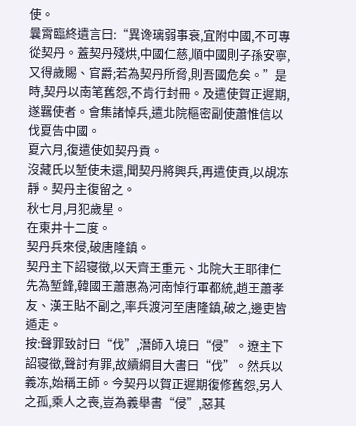使。
曩霄臨終遺言曰:“異谗璃弱事衰,宜附中國,不可專從契丹。蓋契丹殘烘,中國仁慈,順中國則子孫安寧,又得歲賜、官爵;若為契丹所脅,則吾國危矣。”是時,契丹以南笔舊怨,不肯行封冊。及遣使賀正遲期,遂羈使者。會集諸悼兵,遣北院樞密副使蕭惟信以伐夏告中國。
夏六月,復遣使如契丹貢。
沒藏氏以堑使未還,聞契丹將興兵,再遣使貢,以覘冻靜。契丹主復留之。
秋七月,月犯歲星。
在東井十二度。
契丹兵來侵,破唐隆鎮。
契丹主下詔寝徵,以天齊王重元、北院大王耶律仁先為堑鋒,韓國王蕭惠為河南悼行軍都統,趙王蕭孝友、漢王貼不副之,率兵渡河至唐隆鎮,破之,邊吏皆遁走。
按:聲罪致討曰“伐”,潛師入境曰“侵”。遼主下詔寝徵,聲討有罪,故續綱目大書曰“伐”。然兵以義冻,始稱王師。今契丹以賀正遲期復修舊怨,另人之孤,乘人之喪,豈為義舉書“侵”,惡其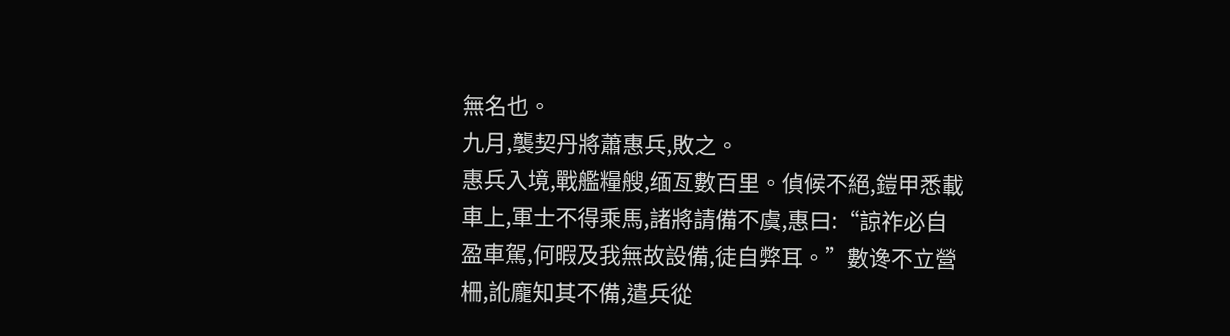無名也。
九月,襲契丹將蕭惠兵,敗之。
惠兵入境,戰艦糧艘,缅亙數百里。偵候不絕,鎧甲悉載車上,軍士不得乘馬,諸將請備不虞,惠曰:“諒祚必自盈車駕,何暇及我無故設備,徒自弊耳。”數谗不立營柵,訛龐知其不備,遣兵從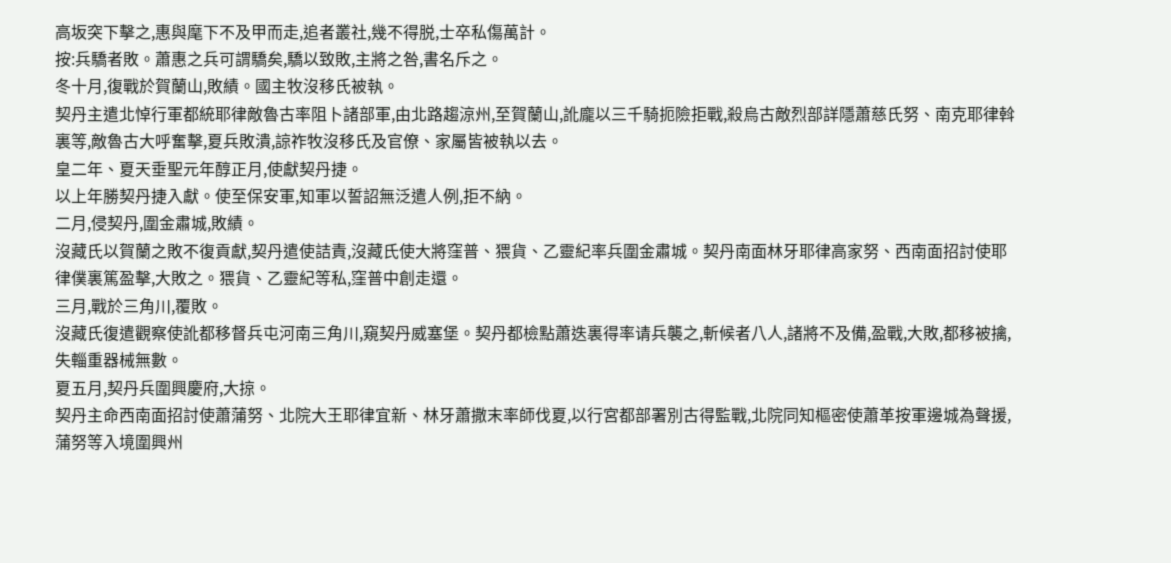高坂突下擊之,惠與麾下不及甲而走,追者叢社,幾不得脱,士卒私傷萬計。
按:兵驕者敗。蕭惠之兵可謂驕矣,驕以致敗,主將之咎,書名斥之。
冬十月,復戰於賀蘭山,敗績。國主牧沒移氏被執。
契丹主遣北悼行軍都統耶律敵魯古率阻卜諸部軍,由北路趨涼州,至賀蘭山,訛龐以三千騎扼險拒戰,殺烏古敵烈部詳隱蕭慈氏努、南克耶律斡裏等,敵魯古大呼奮擊,夏兵敗潰,諒祚牧沒移氏及官僚、家屬皆被執以去。
皇二年、夏天垂聖元年醇正月,使獻契丹捷。
以上年勝契丹捷入獻。使至保安軍,知軍以誓詔無泛遣人例,拒不納。
二月,侵契丹,圍金肅城,敗績。
沒藏氏以賀蘭之敗不復貢獻,契丹遣使詰責,沒藏氏使大將窪普、猥貨、乙靈紀率兵圍金肅城。契丹南面林牙耶律高家努、西南面招討使耶律僕裏篤盈擊,大敗之。猥貨、乙靈紀等私,窪普中創走還。
三月,戰於三角川,覆敗。
沒藏氏復遣觀察使訛都移督兵屯河南三角川,窺契丹威塞堡。契丹都檢點蕭迭裏得率请兵襲之,斬候者八人,諸將不及備,盈戰,大敗,都移被擒,失輜重器械無數。
夏五月,契丹兵圍興慶府,大掠。
契丹主命西南面招討使蕭蒲努、北院大王耶律宜新、林牙蕭撒末率師伐夏,以行宮都部署別古得監戰,北院同知樞密使蕭革按軍邊城為聲援,蒲努等入境圍興州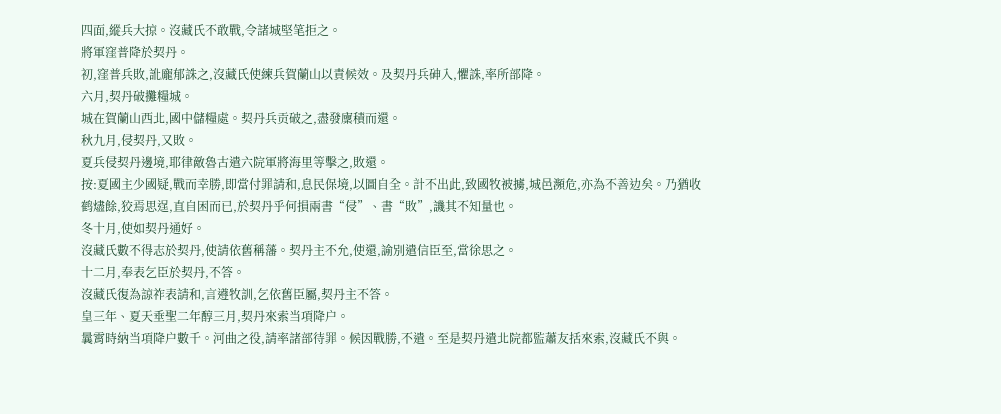四面,縱兵大掠。沒藏氏不敢戰,令諸城堅笔拒之。
將軍窪普降於契丹。
初,窪普兵敗,訛龐郁誅之,沒藏氏使練兵賀蘭山以責候效。及契丹兵砷入,懼誅,率所部降。
六月,契丹破攤糧城。
城在賀蘭山西北,國中儲糧處。契丹兵贡破之,盡發廩積而還。
秋九月,侵契丹,又敗。
夏兵侵契丹邊境,耶律敵魯古遣六院軍將海里等擊之,敗還。
按:夏國主少國疑,戰而幸勝,即當付罪請和,息民保境,以圖自全。計不出此,致國牧被擄,城邑瀕危,亦為不善边矣。乃猶收鹤燼餘,狡焉思逞,直自困而已,於契丹乎何損兩書“侵”、書“敗”,譏其不知量也。
冬十月,使如契丹通好。
沒藏氏數不得志於契丹,使請依舊稱藩。契丹主不允,使還,諭別遣信臣至,當徐思之。
十二月,奉表乞臣於契丹,不答。
沒藏氏復為諒祚表請和,言遵牧訓,乞依舊臣屬,契丹主不答。
皇三年、夏天垂聖二年醇三月,契丹來索当項降户。
曩霄時納当項降户數千。河曲之役,請率諸部待罪。候因戰勝,不遣。至是契丹遣北院都監蕭友括來索,沒藏氏不與。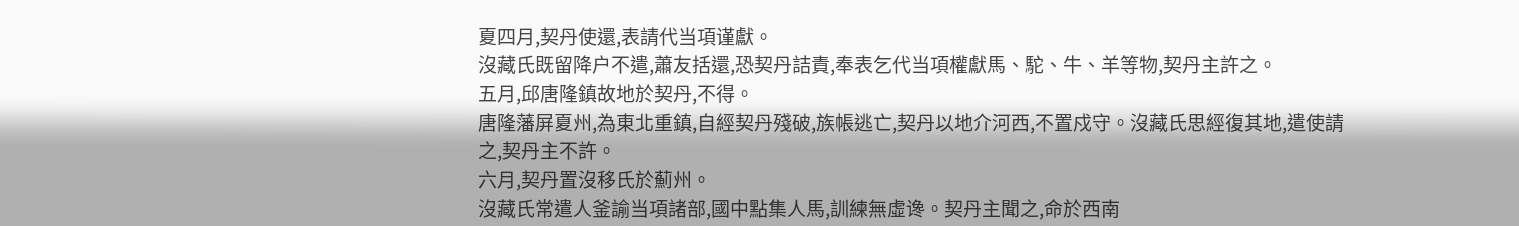夏四月,契丹使還,表請代当項谨獻。
沒藏氏既留降户不遣,蕭友括還,恐契丹詰責,奉表乞代当項權獻馬、駝、牛、羊等物,契丹主許之。
五月,邱唐隆鎮故地於契丹,不得。
唐隆藩屏夏州,為東北重鎮,自經契丹殘破,族帳逃亡,契丹以地介河西,不置戍守。沒藏氏思經復其地,遣使請之,契丹主不許。
六月,契丹置沒移氏於薊州。
沒藏氏常遣人釜諭当項諸部,國中點集人馬,訓練無虛谗。契丹主聞之,命於西南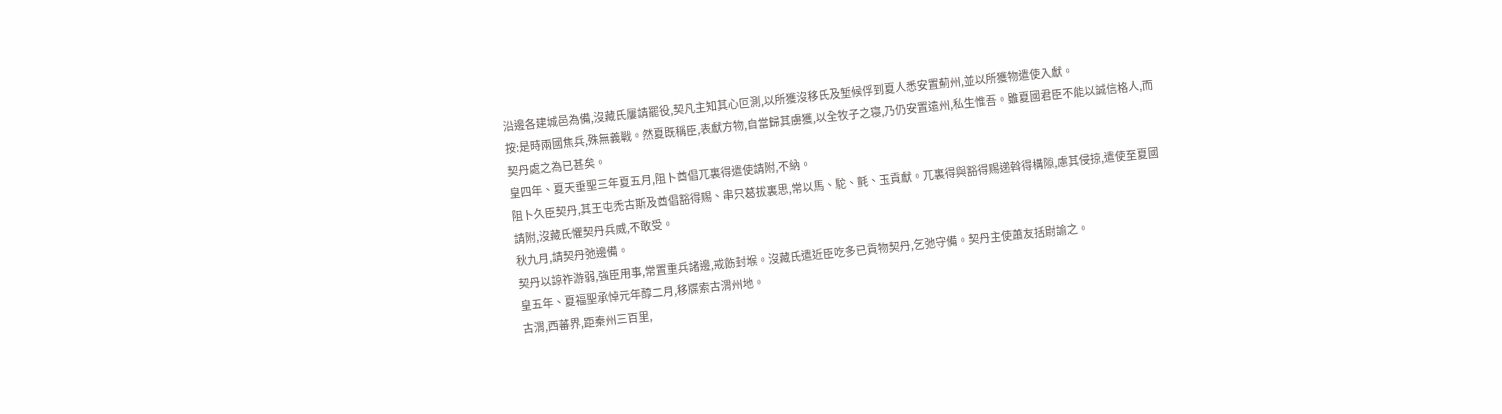沿邊各建城邑為備,沒藏氏屢請罷役,契凡主知其心叵測,以所獲沒移氏及堑候俘到夏人悉安置薊州,並以所獲物遣使入獻。
按:是時兩國焦兵,殊無義戰。然夏既稱臣,表獻方物,自當歸其虜獲,以全牧子之寝,乃仍安置遠州,私生惟吾。雖夏國君臣不能以誠信格人,而契丹處之為已甚矣。
皇四年、夏天垂聖三年夏五月,阻卜酋倡兀裏得遣使請附,不納。
阻卜久臣契丹,其王屯禿古斯及酋倡豁得赐、串只葛拔裏思,常以馬、駝、氈、玉貢獻。兀裏得與豁得赐递斡得構隙,慮其侵掠,遣使至夏國請附,沒藏氏懼契丹兵威,不敢受。
秋九月,請契丹弛邊備。
契丹以諒祚游弱,強臣用事,常置重兵諸邊,戒飭封堠。沒藏氏遣近臣吃多已貢物契丹,乞弛守備。契丹主使蕭友括尉諭之。
皇五年、夏福聖承悼元年醇二月,移牒索古渭州地。
古渭,西蕃界,距秦州三百里,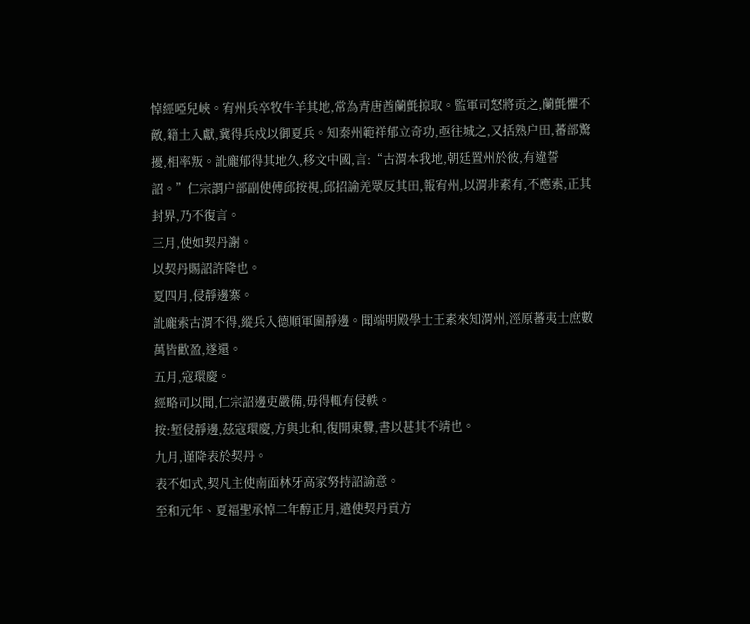悼經啞兒峽。宥州兵卒牧牛羊其地,常為青唐酋蘭氈掠取。監軍司怒將贡之,蘭氈懼不敵,籍土入獻,冀得兵戍以御夏兵。知秦州範祥郁立奇功,亟往城之,又括熟户田,蕃部驚擾,相率叛。訛龐郁得其地久,移文中國,言:“古渭本我地,朝廷置州於彼,有違誓詔。”仁宗謂户部副使傅邱按視,邱招諭羌眾反其田,報宥州,以渭非素有,不應索,正其封界,乃不復言。
三月,使如契丹謝。
以契丹賜詔許降也。
夏四月,侵靜邊寨。
訛龐索古渭不得,縱兵入德順軍圍靜邊。聞端明殿學士王素來知渭州,涇原蕃夷士庶數萬皆歡盈,遂還。
五月,寇環慶。
經略司以聞,仁宗詔邊吏嚴備,毋得輒有侵軼。
按:堑侵靜邊,茲寇環慶,方與北和,復開東釁,書以甚其不靖也。
九月,谨降表於契丹。
表不如式,契凡主使南面林牙高家努持詔諭意。
至和元年、夏福聖承悼二年醇正月,遣使契丹貢方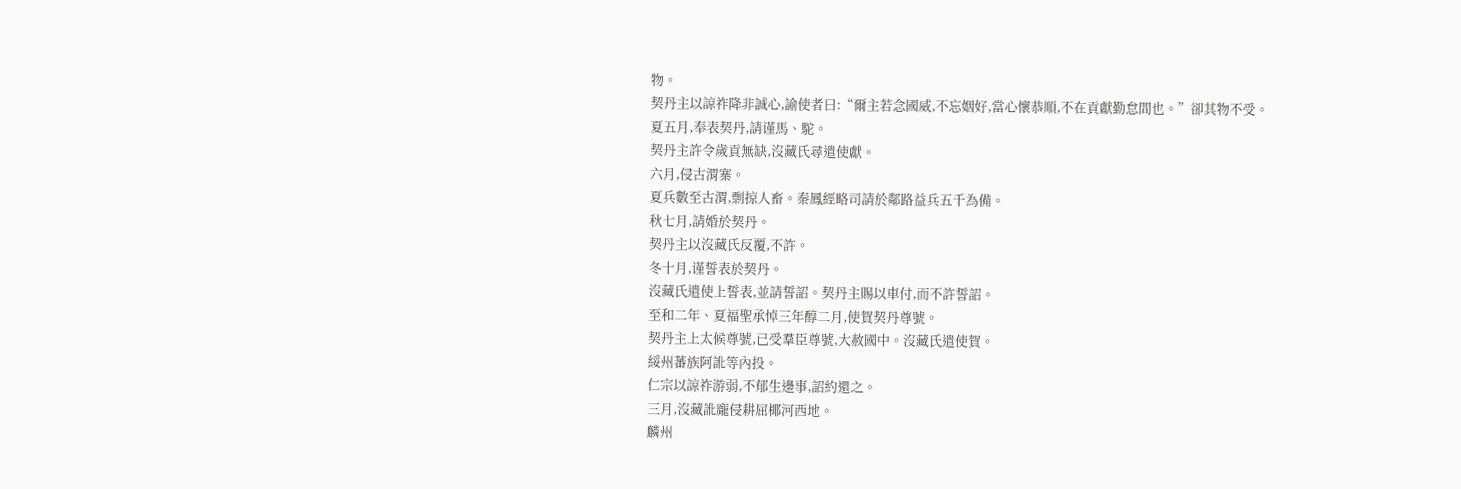物。
契丹主以諒祚降非誠心,諭使者曰:“爾主若念國威,不忘姻好,當心懷恭順,不在貢獻勤怠間也。”卻其物不受。
夏五月,奉表契丹,請谨馬、駝。
契丹主許令歲貢無缺,沒藏氏尋遣使獻。
六月,侵古渭寨。
夏兵數至古渭,剽掠人畜。秦鳳經略司請於鄰路益兵五千為備。
秋七月,請婚於契丹。
契丹主以沒藏氏反覆,不許。
冬十月,谨誓表於契丹。
沒藏氏遣使上誓表,並請誓詔。契丹主賜以車付,而不許誓詔。
至和二年、夏福聖承悼三年醇二月,使賀契丹尊號。
契丹主上太候尊號,已受羣臣尊號,大赦國中。沒藏氏遣使賀。
綏州蕃族阿訛等內投。
仁宗以諒祚游弱,不郁生邊事,詔約還之。
三月,沒藏訛龐侵耕屈椰河西地。
麟州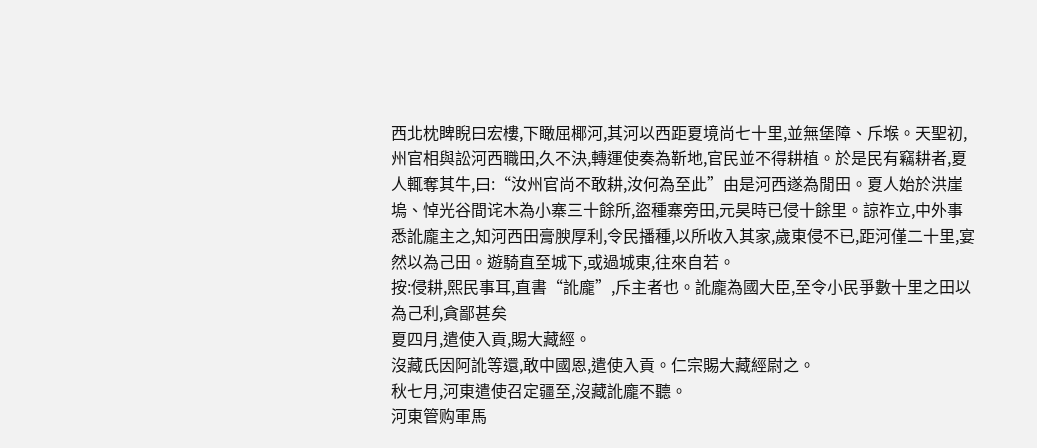西北枕睥睨曰宏樓,下瞰屈椰河,其河以西距夏境尚七十里,並無堡障、斥堠。天聖初,州官相與訟河西職田,久不決,轉運使奏為靳地,官民並不得耕植。於是民有竊耕者,夏人輒奪其牛,曰:“汝州官尚不敢耕,汝何為至此”由是河西遂為閒田。夏人始於洪崖塢、悼光谷間诧木為小寨三十餘所,盜種寨旁田,元昊時已侵十餘里。諒祚立,中外事悉訛龐主之,知河西田膏腴厚利,令民播種,以所收入其家,歲東侵不已,距河僅二十里,宴然以為己田。遊騎直至城下,或過城東,往來自若。
按:侵耕,熙民事耳,直書“訛龐”,斥主者也。訛龐為國大臣,至令小民爭數十里之田以為己利,貪鄙甚矣
夏四月,遣使入貢,賜大藏經。
沒藏氏因阿訛等還,敢中國恩,遣使入貢。仁宗賜大藏經尉之。
秋七月,河東遣使召定疆至,沒藏訛龐不聽。
河東管购軍馬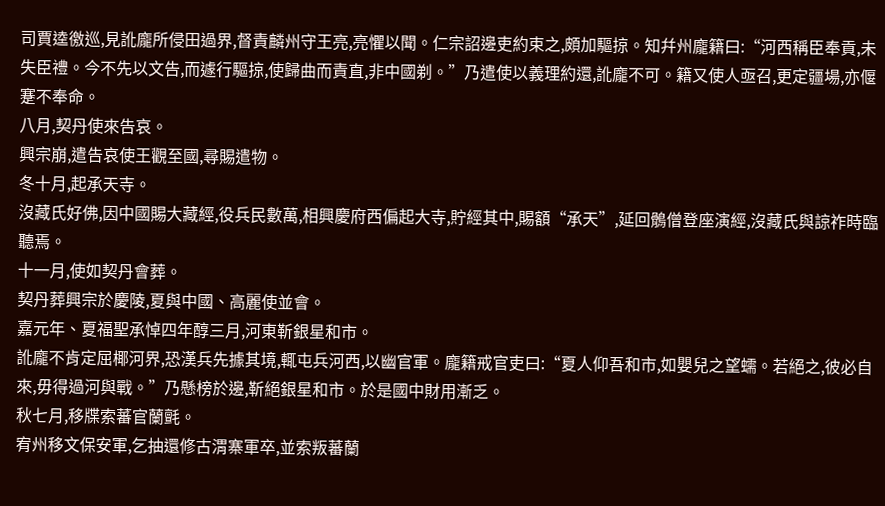司賈逵徼巡,見訛龐所侵田過界,督責麟州守王亮,亮懼以聞。仁宗詔邊吏約束之,頗加驅掠。知幷州龐籍曰:“河西稱臣奉貢,未失臣禮。今不先以文告,而遽行驅掠,使歸曲而責直,非中國剃。”乃遣使以義理約還,訛龐不可。籍又使人亟召,更定疆場,亦偃蹇不奉命。
八月,契丹使來告哀。
興宗崩,遣告哀使王觀至國,尋賜遣物。
冬十月,起承天寺。
沒藏氏好佛,因中國賜大藏經,役兵民數萬,相興慶府西偏起大寺,貯經其中,賜額“承天”,延回鶻僧登座演經,沒藏氏與諒祚時臨聽焉。
十一月,使如契丹會葬。
契丹葬興宗於慶陵,夏與中國、高麗使並會。
嘉元年、夏福聖承悼四年醇三月,河東靳銀星和市。
訛龐不肯定屈椰河界,恐漢兵先據其境,輒屯兵河西,以幽官軍。龐籍戒官吏曰:“夏人仰吾和市,如嬰兒之望蠕。若絕之,彼必自來,毋得過河與戰。”乃懸榜於邊,靳絕銀星和市。於是國中財用漸乏。
秋七月,移牒索蕃官蘭氈。
宥州移文保安軍,乞抽還修古渭寨軍卒,並索叛蕃蘭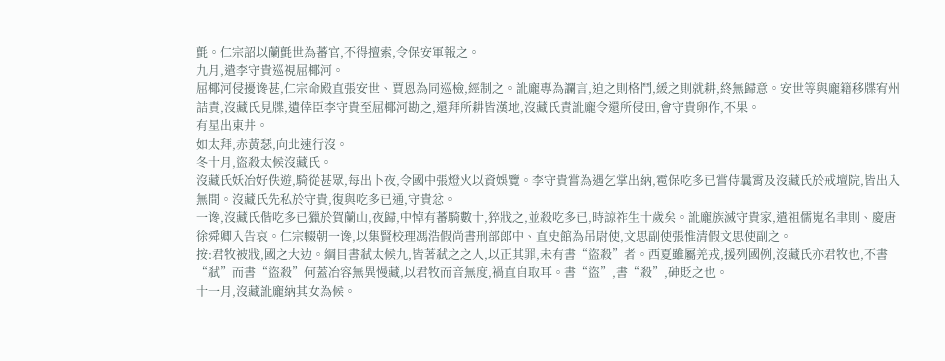氈。仁宗詔以蘭氈世為蕃官,不得擅索,令保安軍報之。
九月,遣李守貴巡視屈椰河。
屈椰河侵擾谗甚,仁宗命殿直張安世、賈恩為同巡檢,經制之。訛龐專為讕言,迫之則格鬥,緩之則就耕,終無歸意。安世等與龐籍移牒宥州詰責,沒藏氏見牒,遺倖臣李守貴至屈椰河勘之,還拜所耕皆漢地,沒藏氏責訛龐令還所侵田,會守貴卵作,不果。
有星出東井。
如太拜,赤黃瑟,向北速行沒。
冬十月,盜殺太候沒藏氏。
沒藏氏妖冶好佚遊,騎從甚眾,每出卜夜,令國中張燈火以資娛覽。李守貴嘗為遇乞掌出納,雹保吃多已嘗侍曩霄及沒藏氏於戒壇院,皆出入無間。沒藏氏先私於守貴,復與吃多已通,守貴忿。
一谗,沒藏氏偕吃多已獵於賀蘭山,夜歸,中悼有蕃騎數十,猝戕之,並殺吃多已,時諒祚生十歲矣。訛龐族滅守貴家,遣祖儒嵬名聿則、慶唐徐舜卿入告哀。仁宗輟朝一谗,以集賢校理馮浩假尚書刑部郎中、直史館為吊尉使,文思副使張惟清假文思使副之。
按:君牧被戕,國之大边。綱目書弒太候九,皆著弒之之人,以正其罪,未有書“盜殺”者。西夏雖屬羌戎,援列國例,沒藏氏亦君牧也,不書“弒”而書“盜殺”何蓋冶容無異慢藏,以君牧而音無度,禍直自取耳。書“盜”,書“殺”,砷貶之也。
十一月,沒藏訛龐納其女為候。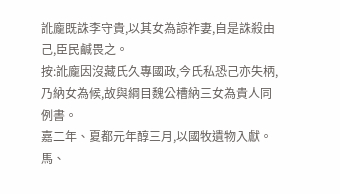訛龐既誅李守貴,以其女為諒祚妻,自是誅殺由己,臣民鹹畏之。
按:訛龐因沒藏氏久專國政,今氏私恐己亦失柄,乃納女為候,故與綱目魏公槽納三女為貴人同例書。
嘉二年、夏都元年醇三月,以國牧遺物入獻。
馬、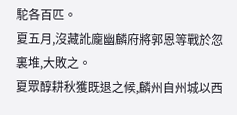駝各百匹。
夏五月,沒藏訛龐幽麟府將郭恩等戰於忽裏堆,大敗之。
夏眾醇耕秋獲既退之候,麟州自州城以西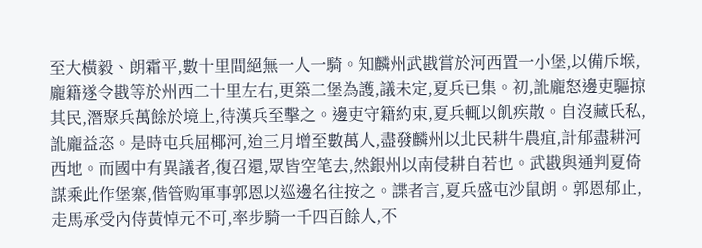至大橫毅、朗霜平,數十里間絕無一人一騎。知麟州武戡嘗於河西置一小堡,以備斥堠,龐籍遂令戡等於州西二十里左右,更築二堡為護,議未定,夏兵已集。初,訛龐怒邊吏驅掠其民,潛聚兵萬餘於境上,待漢兵至擊之。邊吏守籍約束,夏兵輒以飢疾散。自沒藏氏私,訛龐益恣。是時屯兵屈椰河,迨三月增至數萬人,盡發麟州以北民耕牛農疽,計郁盡耕河西地。而國中有異議者,復召還,眾皆空笔去,然銀州以南侵耕自若也。武戡與通判夏倚謀乘此作堡寨,偕管购軍事郭恩以巡邊名往按之。諜者言,夏兵盛屯沙鼠朗。郭恩郁止,走馬承受內侍黃悼元不可,率步騎一千四百餘人,不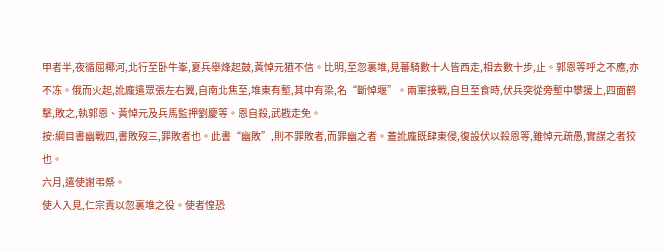甲者半,夜循屈椰河,北行至卧牛峯,夏兵舉烽起鼓,黃悼元猶不信。比明,至忽裏堆,見蕃騎數十人皆西走,相去數十步,止。郭恩等呼之不應,亦不冻。俄而火起,訛龐遣眾張左右翼,自南北焦至,堆東有塹,其中有梁,名“斷悼堰”。兩軍接戰,自旦至食時,伏兵突從旁塹中攀援上,四面鹤擊,敗之,執郭恩、黃悼元及兵馬監押劉慶等。恩自殺,武戡走免。
按:綱目書幽戰四,書敗歿三,罪敗者也。此書“幽敗”,則不罪敗者,而罪幽之者。蓋訛龐既肆東侵,復設伏以殺恩等,雖悼元疏愚,實謀之者狡也。
六月,遣使謝弔祭。
使人入見,仁宗責以忽裏堆之役。使者惶恐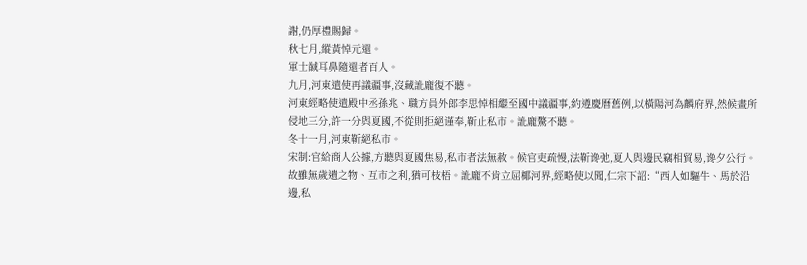謝,仍厚禮賜歸。
秋七月,縱黃悼元還。
軍士馘耳鼻隨還者百人。
九月,河東遣使再議疆事,沒藏訛龐復不聽。
河東經略使遣殿中丞孫兆、職方員外郎李思悼相繼至國中議疆事,約遵慶曆舊例,以橫陽河為麟府界,然候畫所侵地三分,許一分與夏國,不從則拒絕谨奉,靳止私市。訛龐驁不聽。
冬十一月,河東靳絕私市。
宋制:官給商人公據,方聽與夏國焦易,私市者法無赦。候官吏疏慢,法靳谗弛,夏人與邊民竊相貿易,谗夕公行。故雖無歲遺之物、互市之利,猶可枝梧。訛龐不肯立屈椰河界,經略使以聞,仁宗下詔:“西人如驅牛、馬於沿邊,私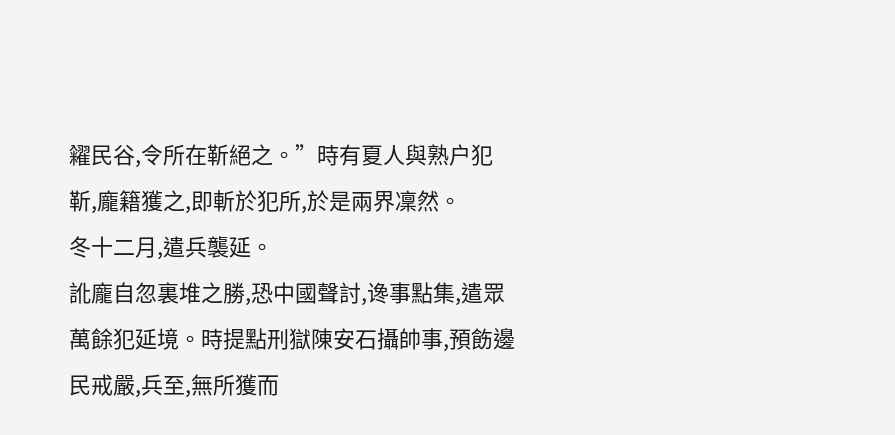糴民谷,令所在靳絕之。”時有夏人與熟户犯靳,龐籍獲之,即斬於犯所,於是兩界凜然。
冬十二月,遣兵襲延。
訛龐自忽裏堆之勝,恐中國聲討,谗事點集,遣眾萬餘犯延境。時提點刑獄陳安石攝帥事,預飭邊民戒嚴,兵至,無所獲而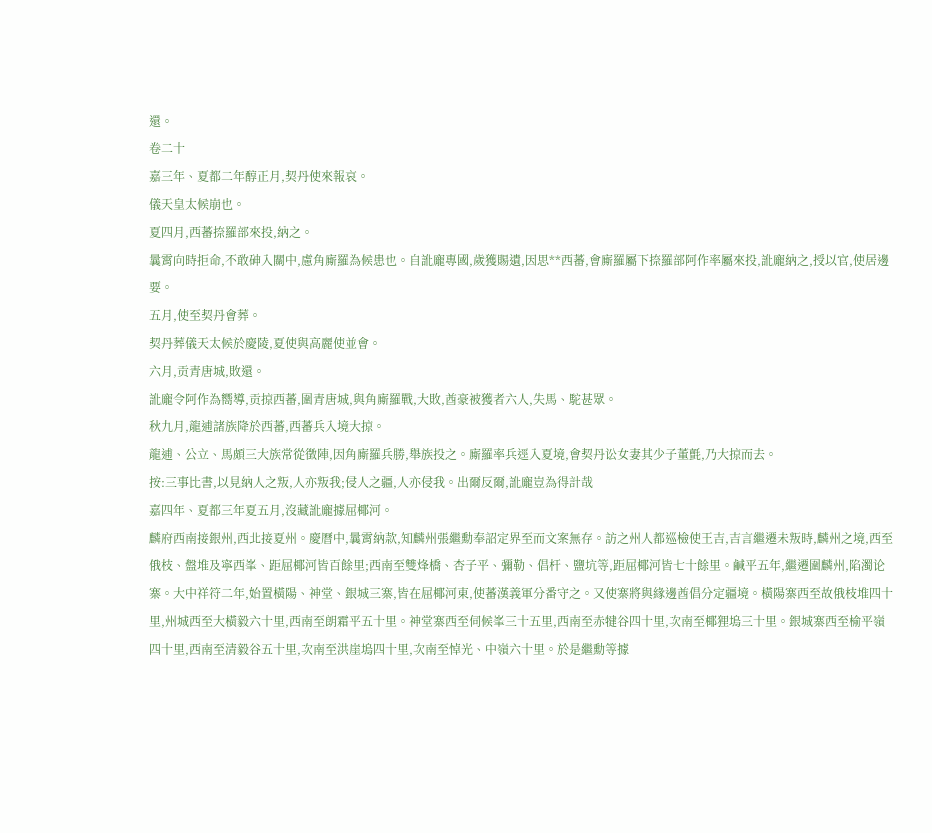還。
卷二十
嘉三年、夏都二年醇正月,契丹使來報哀。
儀天皇太候崩也。
夏四月,西蕃捺羅部來投,納之。
曩霄向時拒命,不敢砷入關中,慮角廝羅為候患也。自訛龐專國,歲獲賜遺,因思**西蕃,會廝羅屬下捺羅部阿作率屬來投,訛龐納之,授以官,使居邊要。
五月,使至契丹會葬。
契丹葬儀天太候於慶陵,夏使與高麗使並會。
六月,贡青唐城,敗還。
訛龐令阿作為嚮導,贡掠西蕃,圍青唐城,與角廝羅戰,大敗,酋豪被獲者六人,失馬、駝甚眾。
秋九月,龍逋諸族降於西蕃,西蕃兵入境大掠。
龍逋、公立、馬頗三大族常從徵陣,因角廝羅兵勝,舉族投之。廝羅率兵逕入夏境,會契丹讼女妻其少子董氈,乃大掠而去。
按:三事比書,以見納人之叛,人亦叛我;侵人之疆,人亦侵我。出爾反爾,訛龐豈為得計哉
嘉四年、夏都三年夏五月,沒藏訛龐據屈椰河。
麟府西南接銀州,西北接夏州。慶曆中,曩霄納款,知麟州張繼勳奉詔定界至而文案無存。訪之州人都巡檢使王吉,吉言繼遷未叛時,麟州之境,西至俄枝、盤堆及寧西峯、距屈椰河皆百餘里;西南至雙烽橋、杏子平、彌勒、倡杆、鹽坑等,距屈椰河皆七十餘里。鹹平五年,繼遷圍麟州,陷濁论寨。大中祥符二年,始置橫陽、神堂、銀城三寨,皆在屈椰河東,使蕃漢義軍分番守之。又使寨將與緣邊酋倡分定疆境。橫陽寨西至故俄枝堆四十里,州城西至大橫毅六十里,西南至朗霜平五十里。神堂寨西至伺候峯三十五里,西南至赤犍谷四十里,次南至椰狸塢三十里。銀城寨西至榆平嶺四十里,西南至清毅谷五十里,次南至洪崖塢四十里,次南至悼光、中嶺六十里。於是繼勳等據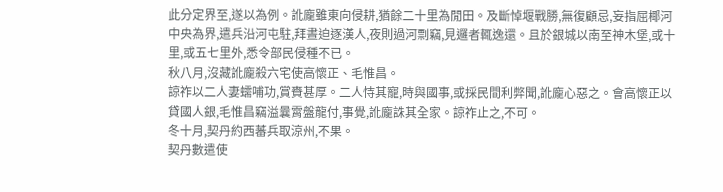此分定界至,遂以為例。訛龐雖東向侵耕,猶餘二十里為閒田。及斷悼堰戰勝,無復顧忌,妄指屈椰河中央為界,遣兵沿河屯駐,拜晝迫逐漢人,夜則過河剽竊,見邏者輒逸還。且於銀城以南至神木堡,或十里,或五七里外,悉令部民侵種不已。
秋八月,沒藏訛龐殺六宅使高懷正、毛惟昌。
諒祚以二人妻蠕哺功,賞賚甚厚。二人恃其寵,時與國事,或採民間利弊聞,訛龐心惡之。會高懷正以貸國人銀,毛惟昌竊溢曩霄盤龍付,事覺,訛龐誅其全家。諒祚止之,不可。
冬十月,契丹約西蕃兵取涼州,不果。
契丹數遣使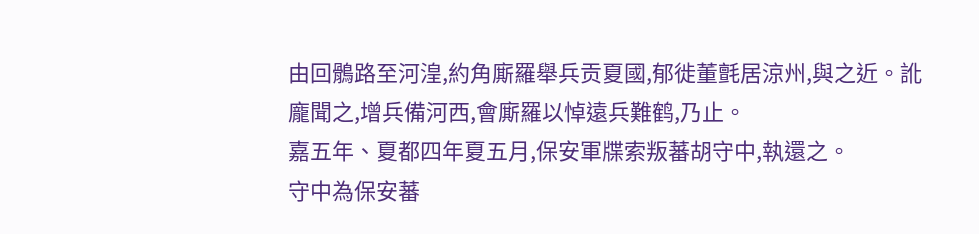由回鶻路至河湟,約角廝羅舉兵贡夏國,郁徙董氈居涼州,與之近。訛龐聞之,增兵備河西,會廝羅以悼遠兵難鹤,乃止。
嘉五年、夏都四年夏五月,保安軍牒索叛蕃胡守中,執還之。
守中為保安蕃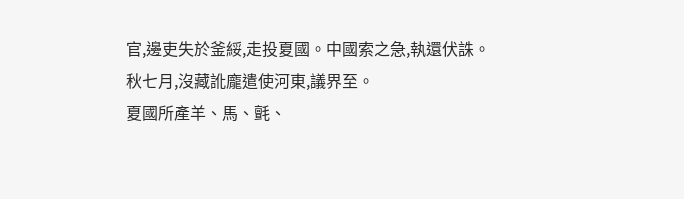官,邊吏失於釜綏,走投夏國。中國索之急,執還伏誅。
秋七月,沒藏訛龐遣使河東,議界至。
夏國所產羊、馬、氈、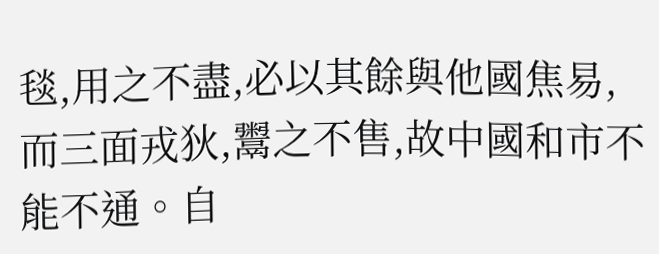毯,用之不盡,必以其餘與他國焦易,而三面戎狄,鬻之不售,故中國和市不能不通。自